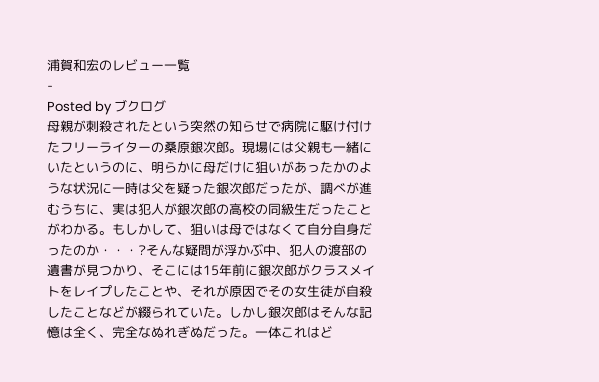浦賀和宏のレビュー一覧
-
Posted by ブクログ
母親が刺殺されたという突然の知らせで病院に駆け付けたフリーライターの桑原銀次郎。現場には父親も一緒にいたというのに、明らかに母だけに狙いがあったかのような状況に一時は父を疑った銀次郎だったが、調べが進むうちに、実は犯人が銀次郎の高校の同級生だったことがわかる。もしかして、狙いは母ではなくて自分自身だったのか・・・?そんな疑問が浮かぶ中、犯人の渡部の遺書が見つかり、そこには15年前に銀次郎がクラスメイトをレイプしたことや、それが原因でその女生徒が自殺したことなどが綴られていた。しかし銀次郎はそんな記憶は全く、完全なぬれぎぬだった。一体これはど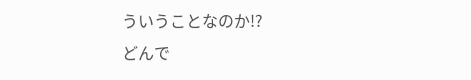ういうことなのか!?
どんで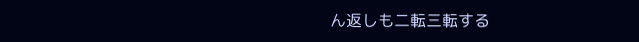ん返しも二転三転する